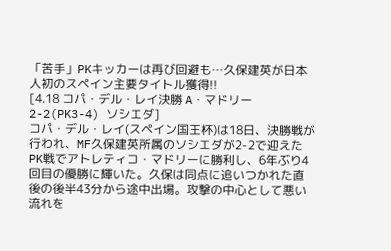「苦手」PKキッカーは再び回避も…久保建英が日本人初のスペイン主要タイトル獲得!!
[4.18 コパ・デル・レイ決勝 A・マドリー 2-2(PK3-4) ソシエダ]
コパ・デル・レイ(スペイン国王杯)は18日、決勝戦が行われ、MF久保建英所属のソシエダが2-2で迎えたPK戦でアトレティコ・マドリーに勝利し、6年ぶり4回目の優勝に輝いた。久保は同点に追いつかれた直後の後半43分から途中出場。攻撃の中心として悪い流れを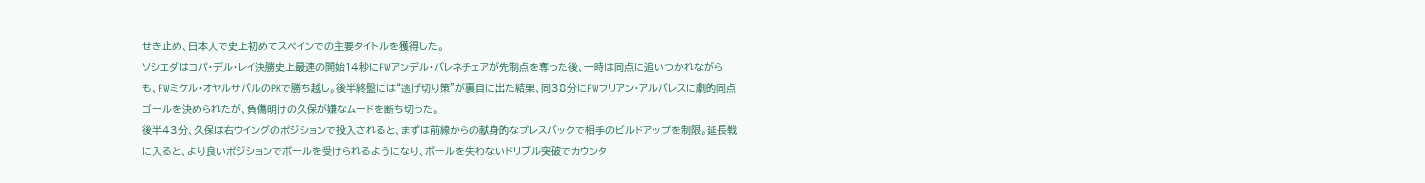せき止め、日本人で史上初めてスペインでの主要タイトルを獲得した。
ソシエダはコパ・デル・レイ決勝史上最速の開始14秒にFWアンデル・バレネチェアが先制点を奪った後、一時は同点に追いつかれながらも、FWミケル・オヤルサバルのPKで勝ち越し。後半終盤には“逃げ切り策”が裏目に出た結果、同38分にFWフリアン・アルバレスに劇的同点ゴールを決められたが、負傷明けの久保が嫌なムードを断ち切った。
後半43分、久保は右ウイングのポジションで投入されると、まずは前線からの献身的なプレスバックで相手のビルドアップを制限。延長戦に入ると、より良いポジションでボールを受けられるようになり、ボールを失わないドリブル突破でカウンタ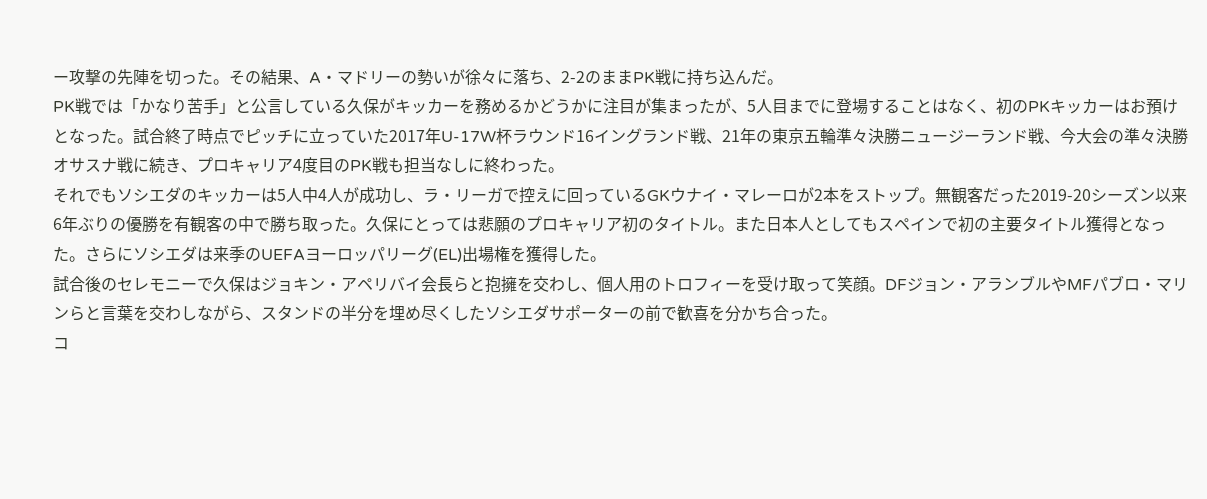ー攻撃の先陣を切った。その結果、A・マドリーの勢いが徐々に落ち、2-2のままPK戦に持ち込んだ。
PK戦では「かなり苦手」と公言している久保がキッカーを務めるかどうかに注目が集まったが、5人目までに登場することはなく、初のPKキッカーはお預けとなった。試合終了時点でピッチに立っていた2017年U-17W杯ラウンド16イングランド戦、21年の東京五輪準々決勝ニュージーランド戦、今大会の準々決勝オサスナ戦に続き、プロキャリア4度目のPK戦も担当なしに終わった。
それでもソシエダのキッカーは5人中4人が成功し、ラ・リーガで控えに回っているGKウナイ・マレーロが2本をストップ。無観客だった2019-20シーズン以来6年ぶりの優勝を有観客の中で勝ち取った。久保にとっては悲願のプロキャリア初のタイトル。また日本人としてもスペインで初の主要タイトル獲得となった。さらにソシエダは来季のUEFAヨーロッパリーグ(EL)出場権を獲得した。
試合後のセレモニーで久保はジョキン・アペリバイ会長らと抱擁を交わし、個人用のトロフィーを受け取って笑顔。DFジョン・アランブルやMFパブロ・マリンらと言葉を交わしながら、スタンドの半分を埋め尽くしたソシエダサポーターの前で歓喜を分かち合った。
コ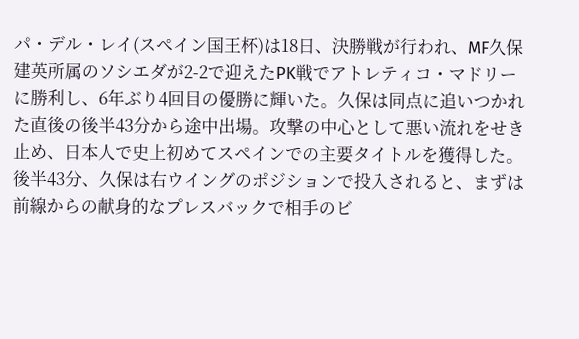パ・デル・レイ(スペイン国王杯)は18日、決勝戦が行われ、MF久保建英所属のソシエダが2-2で迎えたPK戦でアトレティコ・マドリーに勝利し、6年ぶり4回目の優勝に輝いた。久保は同点に追いつかれた直後の後半43分から途中出場。攻撃の中心として悪い流れをせき止め、日本人で史上初めてスペインでの主要タイトルを獲得した。
後半43分、久保は右ウイングのポジションで投入されると、まずは前線からの献身的なプレスバックで相手のビ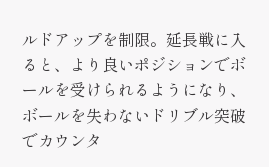ルドアップを制限。延長戦に入ると、より良いポジションでボールを受けられるようになり、ボールを失わないドリブル突破でカウンタ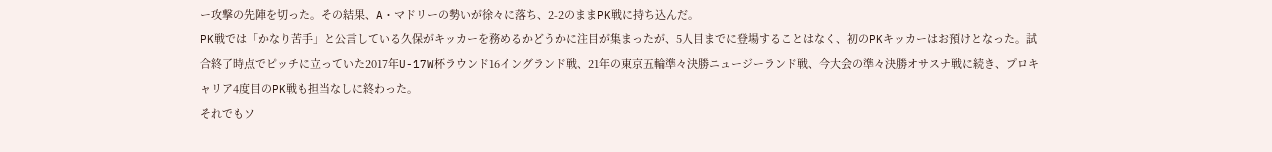ー攻撃の先陣を切った。その結果、A・マドリーの勢いが徐々に落ち、2-2のままPK戦に持ち込んだ。
PK戦では「かなり苦手」と公言している久保がキッカーを務めるかどうかに注目が集まったが、5人目までに登場することはなく、初のPKキッカーはお預けとなった。試合終了時点でピッチに立っていた2017年U-17W杯ラウンド16イングランド戦、21年の東京五輪準々決勝ニュージーランド戦、今大会の準々決勝オサスナ戦に続き、プロキャリア4度目のPK戦も担当なしに終わった。
それでもソ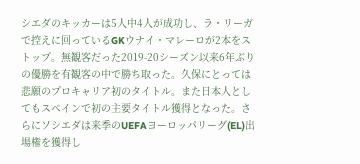シエダのキッカーは5人中4人が成功し、ラ・リーガで控えに回っているGKウナイ・マレーロが2本をストップ。無観客だった2019-20シーズン以来6年ぶりの優勝を有観客の中で勝ち取った。久保にとっては悲願のプロキャリア初のタイトル。また日本人としてもスペインで初の主要タイトル獲得となった。さらにソシエダは来季のUEFAヨーロッパリーグ(EL)出場権を獲得し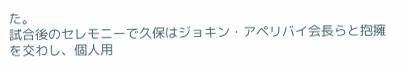た。
試合後のセレモニーで久保はジョキン・アペリバイ会長らと抱擁を交わし、個人用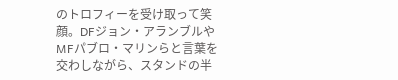のトロフィーを受け取って笑顔。DFジョン・アランブルやMFパブロ・マリンらと言葉を交わしながら、スタンドの半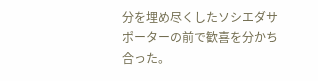分を埋め尽くしたソシエダサポーターの前で歓喜を分かち合った。